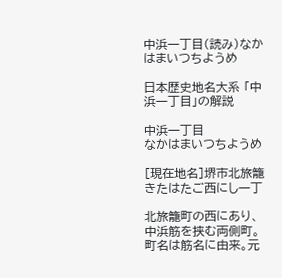中浜一丁目(読み)なかはまいつちようめ

日本歴史地名大系 「中浜一丁目」の解説

中浜一丁目
なかはまいつちようめ

[現在地名]堺市北旅籠きたはたご西にし一丁

北旅籠町の西にあり、中浜筋を挟む両側町。町名は筋名に由来。元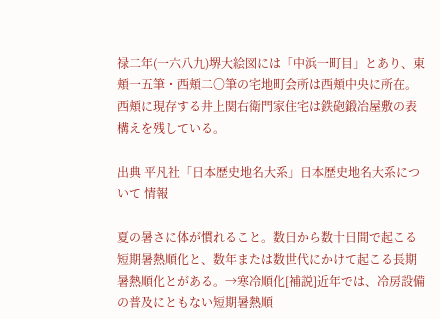禄二年(一六八九)堺大絵図には「中浜一町目」とあり、東頬一五筆・西頬二〇筆の宅地町会所は西頬中央に所在。西頬に現存する井上関右衛門家住宅は鉄砲鍛冶屋敷の表構えを残している。

出典 平凡社「日本歴史地名大系」日本歴史地名大系について 情報

夏の暑さに体が慣れること。数日から数十日間で起こる短期暑熱順化と、数年または数世代にかけて起こる長期暑熱順化とがある。→寒冷順化[補説]近年では、冷房設備の普及にともない短期暑熱順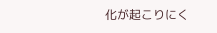化が起こりにく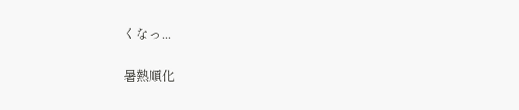くなっ...

暑熱順化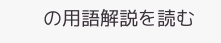の用語解説を読む